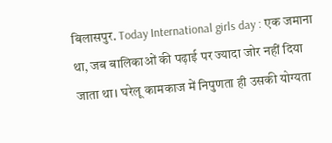बिलासपुर. Today International girls day : एक जमाना था, जब बालिकाओं की पढ़ाई पर ज्यादा जोर नहीं दिया जाता था। घरेलू कामकाज में निपुणता ही उसकी योग्यता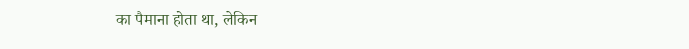का पैमाना होता था, लेकिन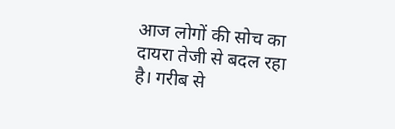आज लोगों की सोच का दायरा तेजी से बदल रहा है। गरीब से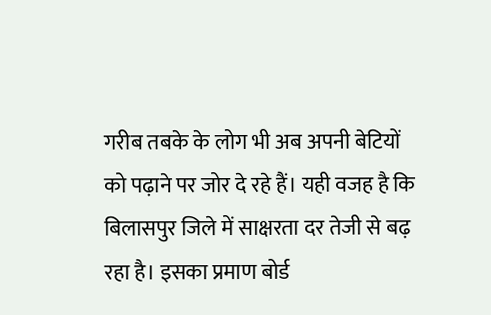गरीब तबके के लोग भी अब अपनी बेटियों को पढ़ाने पर जोर दे रहे हैं। यही वजह है कि बिलासपुर जिले में साक्षरता दर तेजी से बढ़ रहा है। इसका प्रमाण बोर्ड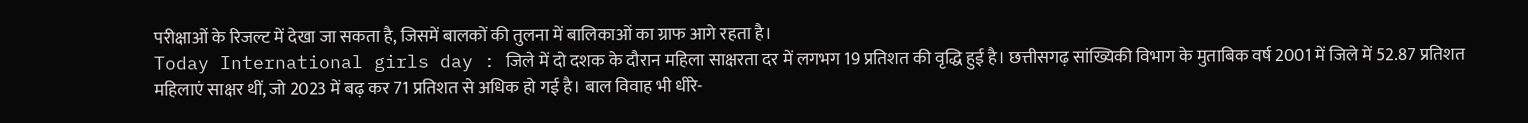परीक्षाओं के रिजल्ट में देखा जा सकता है, जिसमें बालकों की तुलना में बालिकाओं का ग्राफ आगे रहता है।
Today International girls day : जिले में दो दशक के दौरान महिला साक्षरता दर में लगभग 19 प्रतिशत की वृद्धि हुई है। छत्तीसगढ़ सांख्यिकी विभाग के मुताबिक वर्ष 2001 में जिले में 52.87 प्रतिशत महिलाएं साक्षर थीं, जो 2023 में बढ़ कर 71 प्रतिशत से अधिक हो गई है। बाल विवाह भी धीरे-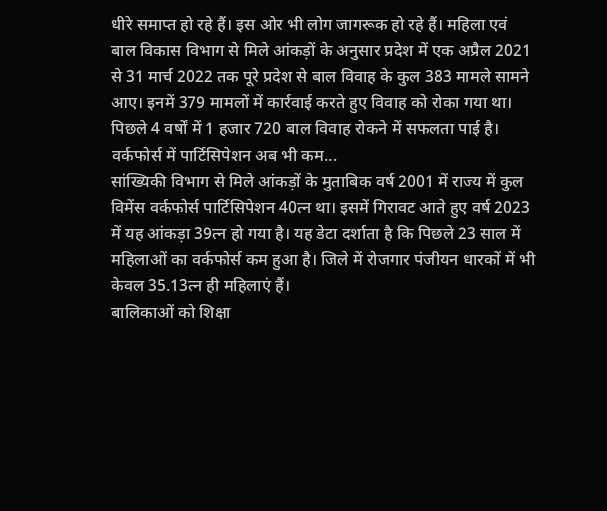धीरे समाप्त हो रहे हैं। इस ओर भी लोग जागरूक हो रहे हैं। महिला एवं बाल विकास विभाग से मिले आंकड़ों के अनुसार प्रदेश में एक अप्रैल 2021 से 31 मार्च 2022 तक पूरे प्रदेश से बाल विवाह के कुल 383 मामले सामने आए। इनमें 379 मामलों में कार्रवाई करते हुए विवाह को रोका गया था। पिछले 4 वर्षों में 1 हजार 720 बाल विवाह रोकने में सफलता पाई है।
वर्कफोर्स में पार्टिसिपेशन अब भी कम...
सांख्यिकी विभाग से मिले आंकड़ों के मुताबिक वर्ष 2001 में राज्य में कुल विमेंस वर्कफोर्स पार्टिसिपेशन 40त्न था। इसमें गिरावट आते हुए वर्ष 2023 में यह आंकड़ा 39त्न हो गया है। यह डेटा दर्शाता है कि पिछले 23 साल में महिलाओं का वर्कफोर्स कम हुआ है। जिले में रोजगार पंजीयन धारकों में भी केवल 35.13त्न ही महिलाएं हैं।
बालिकाओं को शिक्षा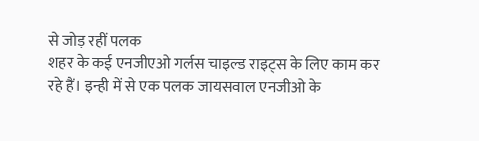से जोड़ रहीं पलक
शहर के कई एनजीएओ गर्लस चाइल्ड राइट्स के लिए काम कर रहे हैं। इन्ही में से एक पलक जायसवाल एनजीओ के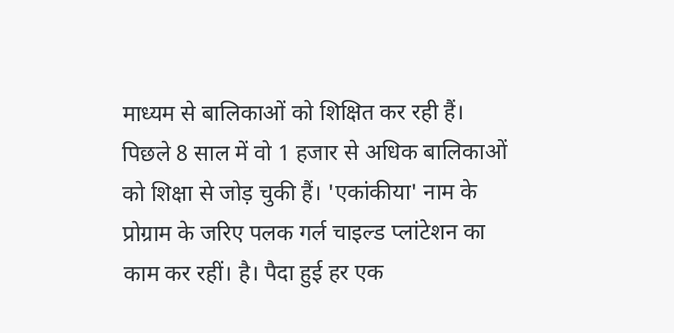माध्यम से बालिकाओं को शिक्षित कर रही हैं। पिछले 8 साल में वो 1 हजार से अधिक बालिकाओं को शिक्षा से जोड़ चुकी हैं। 'एकांकीया' नाम के प्रोग्राम के जरिए पलक गर्ल चाइल्ड प्लांटेशन का काम कर रहीं। है। पैदा हुई हर एक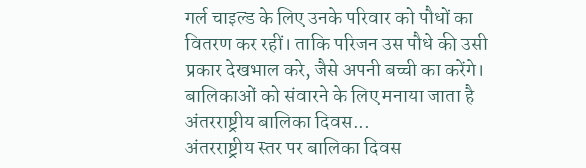गर्ल चाइल्ड के लिए उनके परिवार को पौधों का वितरण कर रहीं। ताकि परिजन उस पौधे की उसी प्रकार देखभाल करे, जैसे अपनी बच्ची का करेंगे।
बालिकाओं को संवारने के लिए मनाया जाता है अंतरराष्ट्रीय बालिका दिवस...
अंतरराष्ट्रीय स्तर पर बालिका दिवस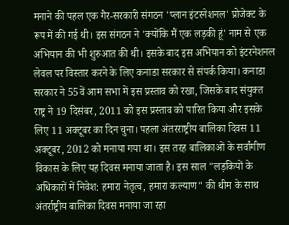मनाने की पहल एक गैर-सरकारी संगठन 'प्लान इंटरनेशनल' प्रोजेक्ट के रूप में की गई थी। इस संगठन ने 'क्योंकि मैं एक लड़की हूं' नाम से एक अभियान की भी शुरुआत की थी। इसके बाद इस अभियान को इंटरनेशनल लेवल पर विस्तार करने के लिए कनाडा सरकार से संपर्क किया। कनाडा सरकार ने 55वें आम सभा में इस प्रस्ताव को रखा, जिसके बाद संयुक्त राष्ट्र ने 19 दिसंबर, 2011 को इस प्रस्ताव को पारित किया और इसके लिए 11 अक्टूबर का दिन चुना। पहला अंतरराष्ट्रीय बालिका दिवस 11 अक्टूबर, 2012 को मनाया गया था। इस तरह बालिकाओं के सर्वांगीण विकास के लिए यह दिवस मनाया जाता है। इस साल "लड़कियों के अधिकारों में निवेश: हमारा नेतृत्व, हमारा कल्याण" की थीम के साथ अंतर्राष्ट्रीय बालिका दिवस मनाया जा रहा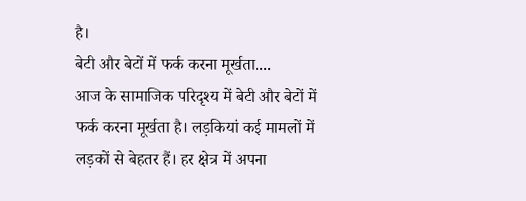है।
बेटी और बेटों में फर्क करना मूर्खता....
आज के सामाजिक परिदृश्य में बेटी और बेटों में फर्क करना मूर्खता है। लड़कियां कई मामलों में लड़कों से बेहतर हैं। हर क्षेत्र में अपना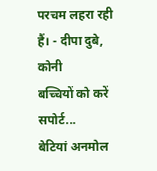परचम लहरा रही हैं। - दीपा दुबे, कोनी
बच्चियों को करें सपोर्ट...
बेटियां अनमोल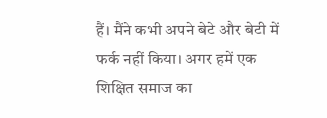हैं। मैंने कभी अपने बेटे और बेटी में फर्क नहीं किया। अगर हमें एक शिक्षित समाज का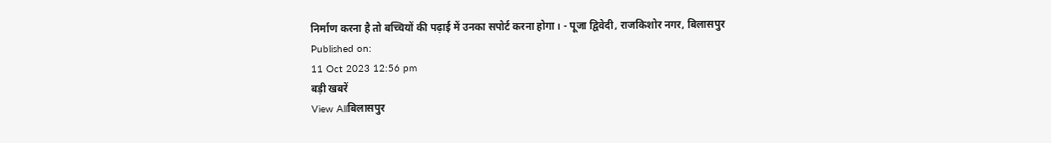निर्माण करना है तो बच्चियों की पढ़ाई में उनका सपोर्ट करना होगा। - पूजा द्विवेदी, राजकिशोर नगर, बिलासपुर
Published on:
11 Oct 2023 12:56 pm
बड़ी खबरें
View Allबिलासपुर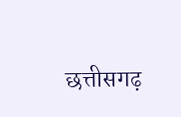छत्तीसगढ़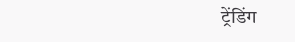ट्रेंडिंग